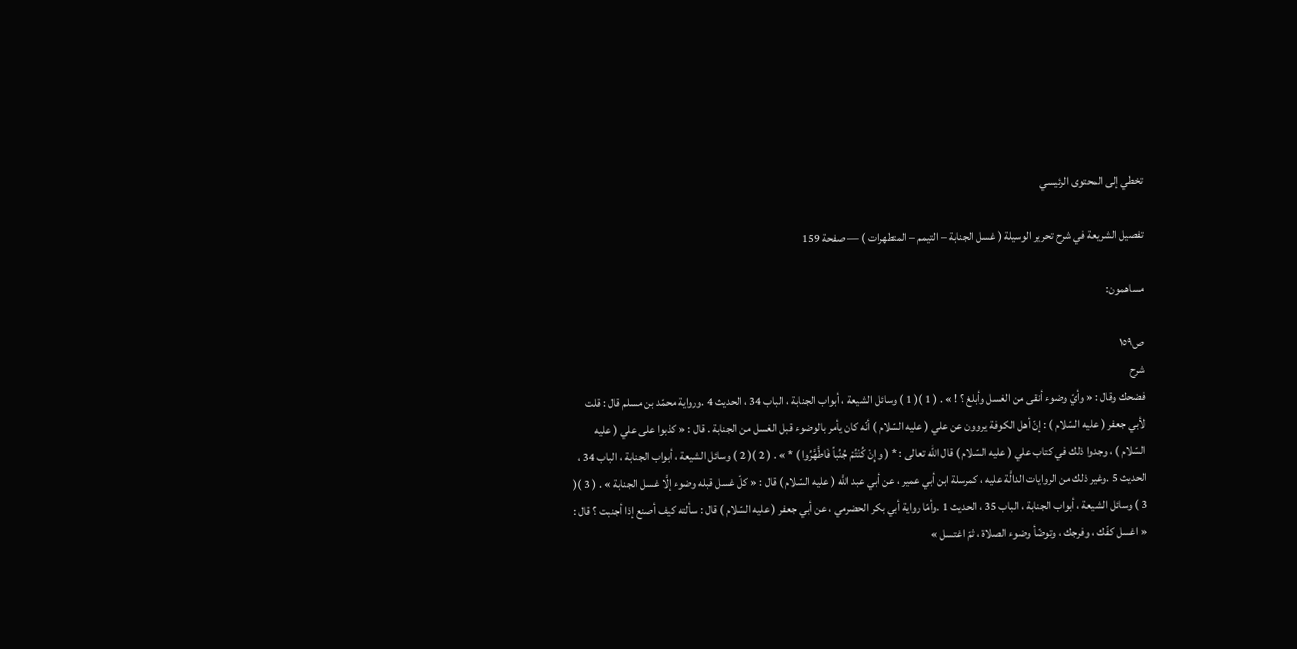تخطي إلى المحتوى الرئيسي

تفصيل الشريعة في شرح تحرير الوسيلة ( غسل الجنابة – التيمم – المتطهرات ) — صفحة 159

مساهمون:

ص١٥٩
شرح
فضحك وقال : « وأيّ وضوء أنقى من الغسل وأبلغ ؟ ! » . ( 1 )( 1 ) وسائل الشيعة ، أبواب الجنابة ، الباب 34 ، الحديث 4 .ورواية محمّد بن مسلم قال : قلت لأبي جعفر ( عليه السّلام ) : إنّ أهل الكوفة يروون عن علي ( عليه السّلام ) أنّه كان يأمر بالوضوء قبل الغسل من الجنابة . قال : « كذبوا على علي ( عليه السّلام ) ، وجدوا ذلك في كتاب علي ( عليه السّلام ) قال الله تعالى : * ( وإِنْ كُنْتُمْ جُنُباً فَاطَّهَّرُوا ) * » . ( 2 )( 2 ) وسائل الشيعة ، أبواب الجنابة ، الباب 34 ، الحديث 5 .وغير ذلك من الروايات الدالَّة عليه ، كمرسلة ابن أبي عمير ، عن أبي عبد اللَّه ( عليه السّلام ) قال : « كلّ غسل قبله وضوء إلَّا غسل الجنابة » . ( 3 )( 3 ) وسائل الشيعة ، أبواب الجنابة ، الباب 35 ، الحديث 1 .وأمّا رواية أبي بكر الحضرمي ، عن أبي جعفر ( عليه السّلام ) قال : سألته كيف أصنع إذا أجنبت ؟ قال : « اغسل كفّك ، وفرجك ، وتوضّأ وضوء الصلاة ، ثمّ اغتسل »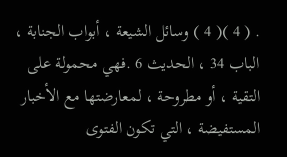. ( 4 )( 4 ) وسائل الشيعة ، أبواب الجنابة ، الباب 34 ، الحديث 6 .فهي محمولة على التقية ، أو مطروحة ، لمعارضتها مع الأخبار المستفيضة ، التي تكون الفتوى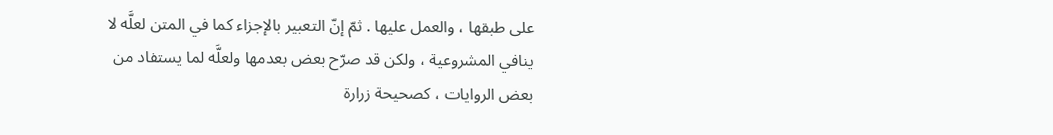على طبقها ، والعمل عليها . ثمّ إنّ التعبير بالإجزاء كما في المتن لعلَّه لا ينافي المشروعية ، ولكن قد صرّح بعض بعدمها ولعلَّه لما يستفاد من بعض الروايات ، كصحيحة زرارة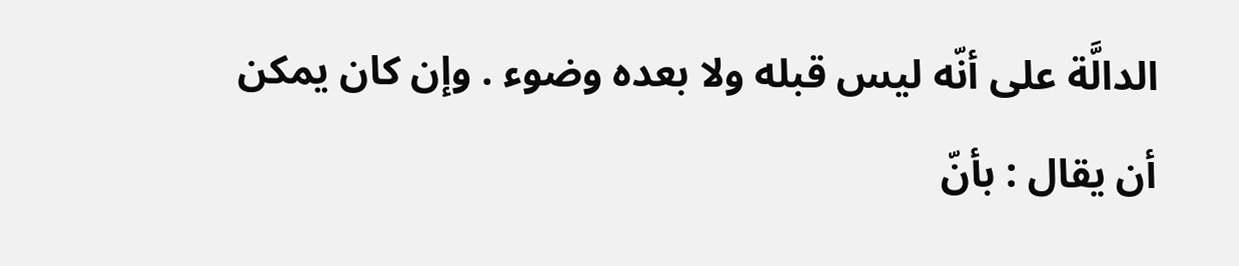الدالَّة على أنّه ليس قبله ولا بعده وضوء . وإن كان يمكن أن يقال : بأنّ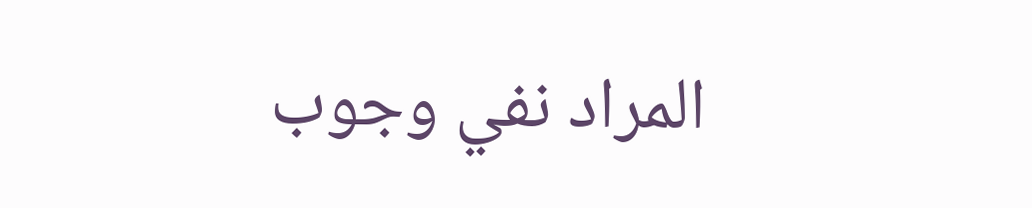المراد نفي وجوب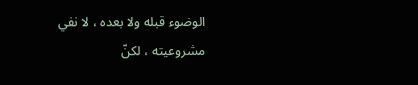الوضوء قبله ولا بعده ، لا نفي مشروعيته ، لكنّ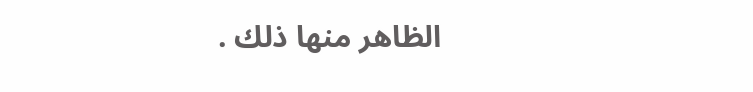الظاهر منها ذلك .